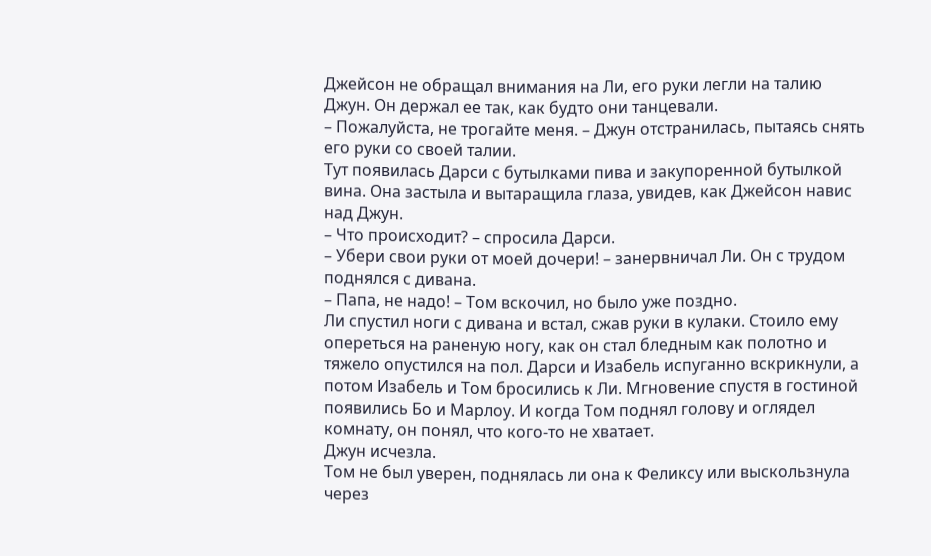Джейсон не обращал внимания на Ли, его руки легли на талию Джун. Он держал ее так, как будто они танцевали.
– Пожалуйста, не трогайте меня. – Джун отстранилась, пытаясь снять его руки со своей талии.
Тут появилась Дарси с бутылками пива и закупоренной бутылкой вина. Она застыла и вытаращила глаза, увидев, как Джейсон навис над Джун.
– Что происходит? – спросила Дарси.
– Убери свои руки от моей дочери! – занервничал Ли. Он с трудом поднялся с дивана.
– Папа, не надо! – Том вскочил, но было уже поздно.
Ли спустил ноги с дивана и встал, сжав руки в кулаки. Стоило ему опереться на раненую ногу, как он стал бледным как полотно и тяжело опустился на пол. Дарси и Изабель испуганно вскрикнули, а потом Изабель и Том бросились к Ли. Мгновение спустя в гостиной появились Бо и Марлоу. И когда Том поднял голову и оглядел комнату, он понял, что кого-то не хватает.
Джун исчезла.
Том не был уверен, поднялась ли она к Феликсу или выскользнула через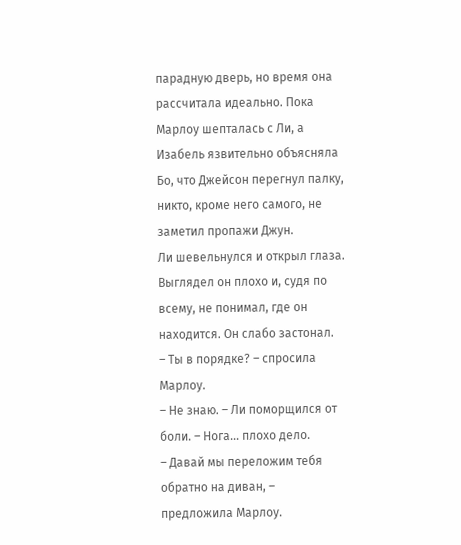парадную дверь, но время она рассчитала идеально. Пока Марлоу шепталась с Ли, а Изабель язвительно объясняла Бо, что Джейсон перегнул палку, никто, кроме него самого, не заметил пропажи Джун.
Ли шевельнулся и открыл глаза. Выглядел он плохо и, судя по всему, не понимал, где он находится. Он слабо застонал.
– Ты в порядке? – спросила Марлоу.
– Не знаю. – Ли поморщился от боли. – Нога… плохо дело.
– Давай мы переложим тебя обратно на диван, – предложила Марлоу.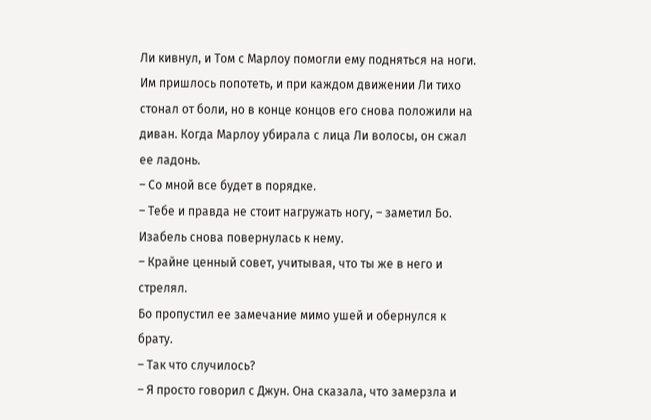Ли кивнул, и Том с Марлоу помогли ему подняться на ноги. Им пришлось попотеть, и при каждом движении Ли тихо стонал от боли, но в конце концов его снова положили на диван. Когда Марлоу убирала с лица Ли волосы, он сжал ее ладонь.
– Со мной все будет в порядке.
– Тебе и правда не стоит нагружать ногу, – заметил Бо.
Изабель снова повернулась к нему.
– Крайне ценный совет, учитывая, что ты же в него и стрелял.
Бо пропустил ее замечание мимо ушей и обернулся к брату.
– Так что случилось?
– Я просто говорил с Джун. Она сказала, что замерзла и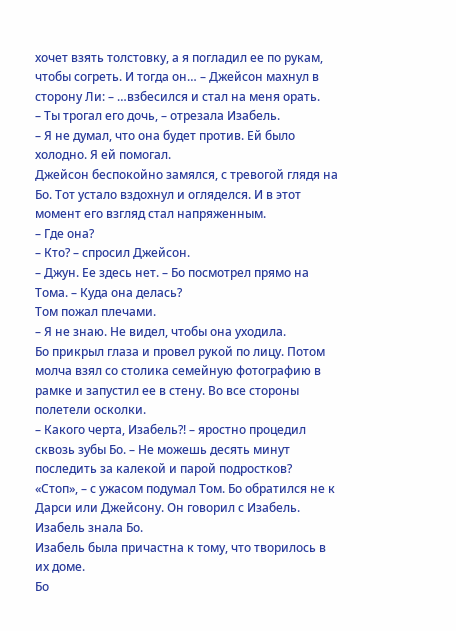хочет взять толстовку, а я погладил ее по рукам, чтобы согреть. И тогда он… – Джейсон махнул в сторону Ли: – …взбесился и стал на меня орать.
– Ты трогал его дочь, – отрезала Изабель.
– Я не думал, что она будет против. Ей было холодно. Я ей помогал.
Джейсон беспокойно замялся, с тревогой глядя на Бо. Тот устало вздохнул и огляделся. И в этот момент его взгляд стал напряженным.
– Где она?
– Кто? – спросил Джейсон.
– Джун. Ее здесь нет. – Бо посмотрел прямо на Тома. – Куда она делась?
Том пожал плечами.
– Я не знаю. Не видел, чтобы она уходила.
Бо прикрыл глаза и провел рукой по лицу. Потом молча взял со столика семейную фотографию в рамке и запустил ее в стену. Во все стороны полетели осколки.
– Какого черта, Изабель?! – яростно процедил сквозь зубы Бо. – Не можешь десять минут последить за калекой и парой подростков?
«Стоп», – с ужасом подумал Том. Бо обратился не к Дарси или Джейсону. Он говорил с Изабель.
Изабель знала Бо.
Изабель была причастна к тому, что творилось в их доме.
Бо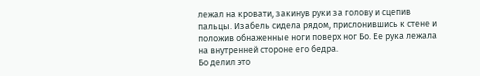лежал на кровати, закинув руки за голову и сцепив пальцы. Изабель сидела рядом, прислонившись к стене и положив обнаженные ноги поверх ног Бо. Ее рука лежала на внутренней стороне его бедра.
Бо делил это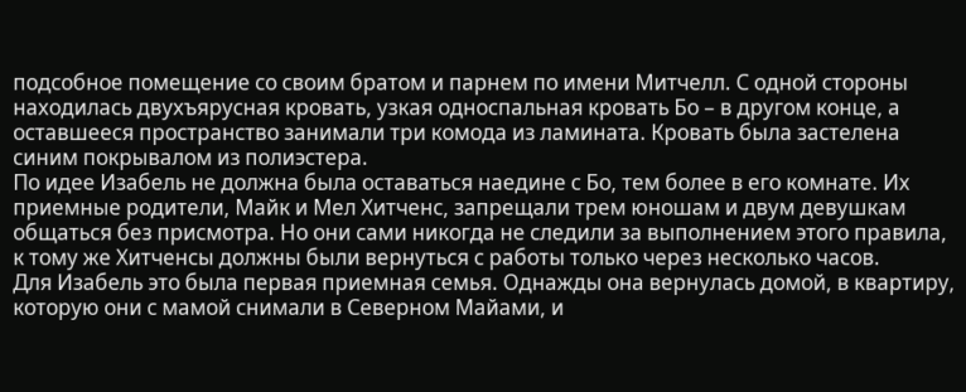подсобное помещение со своим братом и парнем по имени Митчелл. С одной стороны находилась двухъярусная кровать, узкая односпальная кровать Бо – в другом конце, а оставшееся пространство занимали три комода из ламината. Кровать была застелена синим покрывалом из полиэстера.
По идее Изабель не должна была оставаться наедине с Бо, тем более в его комнате. Их приемные родители, Майк и Мел Хитченс, запрещали трем юношам и двум девушкам общаться без присмотра. Но они сами никогда не следили за выполнением этого правила, к тому же Хитченсы должны были вернуться с работы только через несколько часов.
Для Изабель это была первая приемная семья. Однажды она вернулась домой, в квартиру, которую они с мамой снимали в Северном Майами, и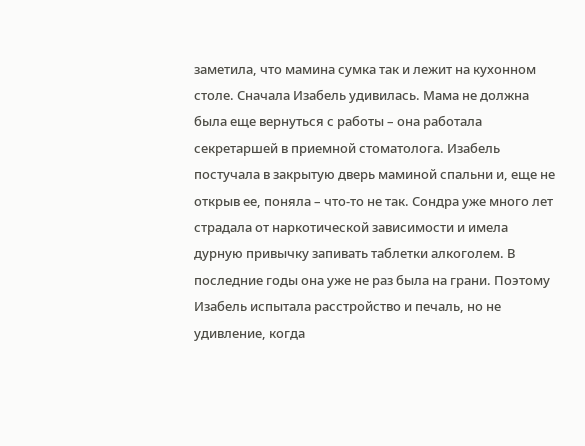заметила, что мамина сумка так и лежит на кухонном столе. Сначала Изабель удивилась. Мама не должна была еще вернуться с работы – она работала секретаршей в приемной стоматолога. Изабель постучала в закрытую дверь маминой спальни и, еще не открыв ее, поняла – что-то не так. Сондра уже много лет страдала от наркотической зависимости и имела дурную привычку запивать таблетки алкоголем. В последние годы она уже не раз была на грани. Поэтому Изабель испытала расстройство и печаль, но не удивление, когда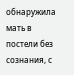обнаружила мать в постели без сознания, с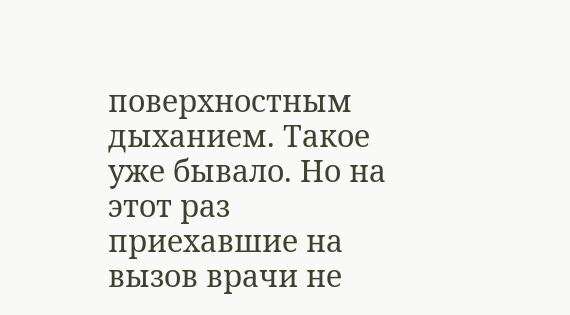поверхностным дыханием. Такое уже бывало. Но на этот раз приехавшие на вызов врачи не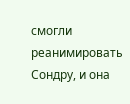смогли реанимировать Сондру, и она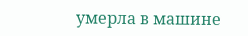умерла в машине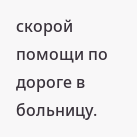скорой помощи по дороге в больницу.